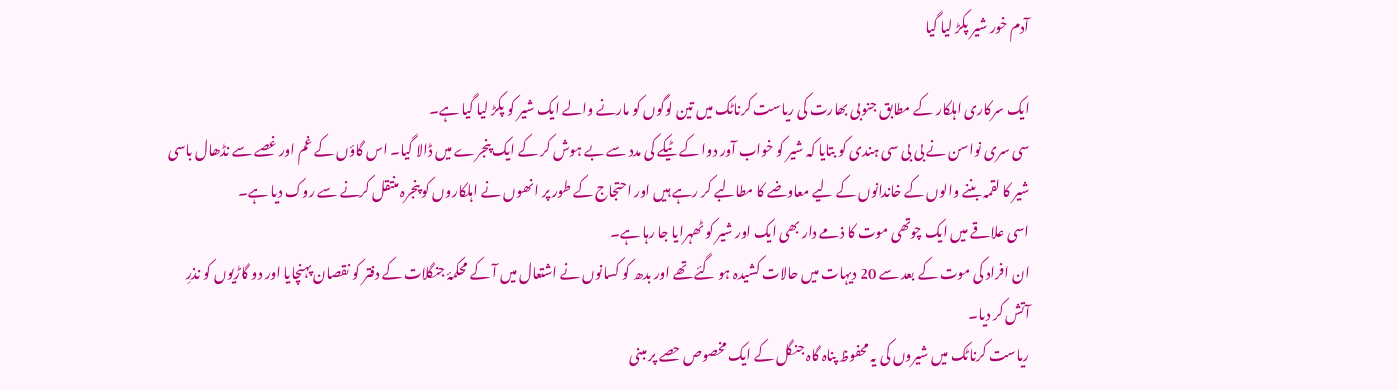آدم خور شیر پکڑ لیا گیا

ایک سرکاری اہلکار کے مطابق جنوبی بھارت کی ریاست کرناٹک میں تین لوگوں کو مارنے والے ایک شیر کو پکڑ لیا گیا ہے۔
سی سری نواسن نے بی بی سی ہندی کو بتایا کہ شیر کو خواب آور دوا کے ٹیکے کی مدد سے بے ہوش کر کے ایک پنجرے میں ڈالا گیا۔ اس گاؤں کے غم اور غصے سے نڈھال باسی شیر کا لقمہ بننے والوں کے خاندانوں کے لیے معاوضے کا مطالبے کر رہے ہیں اور احتجاج کے طور پر انھوں نے اہلکاروں کو پنجرہ منتقل کرنے سے روک دیا ہے۔
اسی علاقے میں ایک چوتھی موت کا ذمے دار بھی ایک اور شیر کو ٹھہرایا جا رہا ہے۔
ان افراد کی موت کے بعد سے 20 دیہات میں حالات کشیدہ ہو گئے تھے اور بدھ کو کسانوں نے اشتعال میں آ کے محکمۂ جنگلات کے دفتر کو نقصان پہنچایا اور دو گاڑیوں کو نذرِ آتش کر دیا۔
ریاست کرناٹک میں شیروں کی یہ محفوظ پناہ گاہ جنگل کے ایک مخصوص حصے پر مبنی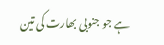ہے جو جنوبی بھارت کی تین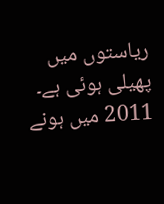ریاستوں میں پھیلی ہوئی ہے۔
2011 میں ہونے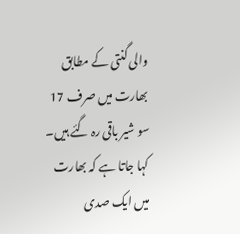والی گنتی کے مطابق بھارت میں صرف 17 سو شیر باقی رہ گئے ہیں۔ کہا جاتا ہے کہ بھارت میں ایک صدی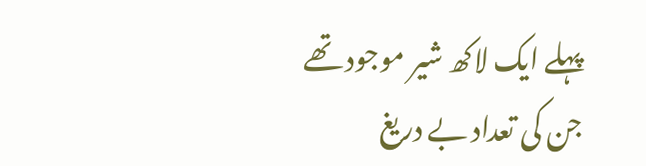پہلے ایک لاکھ شیر موجود تھے جن کی تعداد بے دریغ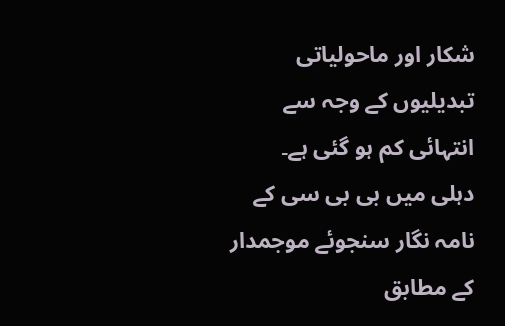شکار اور ماحولیاتی تبدیلیوں کے وجہ سے انتہائی کم ہو گئی ہے۔
دہلی میں بی بی سی کے نامہ نگار سنجوئے موجمدار کے مطابق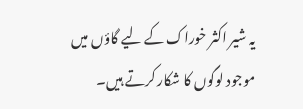یہ شیر اکثر خوراک کے لیے گاؤں میں موجود لوگوں کا شکار کرتے ہیں۔